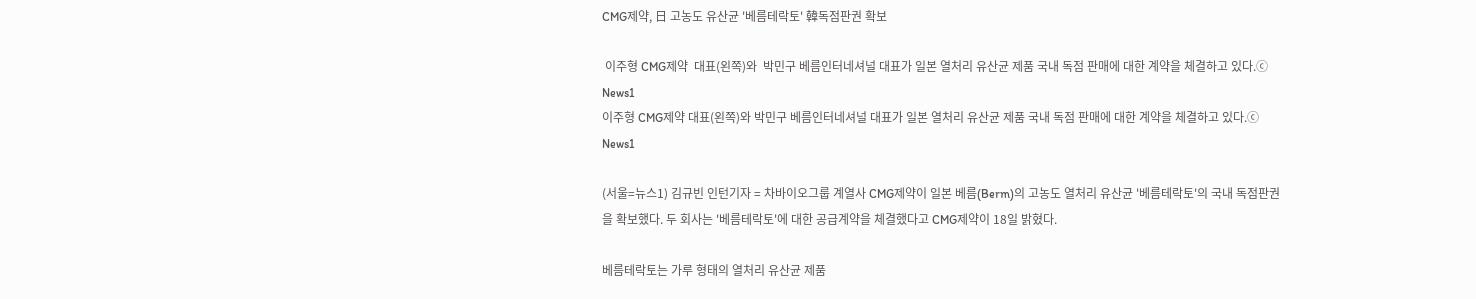CMG제약, 日 고농도 유산균 '베름테락토' 韓독점판권 확보

 이주형 CMG제약  대표(왼쪽)와  박민구 베름인터네셔널 대표가 일본 열처리 유산균 제품 국내 독점 판매에 대한 계약을 체결하고 있다.ⓒ News1
이주형 CMG제약 대표(왼쪽)와 박민구 베름인터네셔널 대표가 일본 열처리 유산균 제품 국내 독점 판매에 대한 계약을 체결하고 있다.ⓒ News1

(서울=뉴스1) 김규빈 인턴기자 = 차바이오그룹 계열사 CMG제약이 일본 베름(Berm)의 고농도 열처리 유산균 '베름테락토'의 국내 독점판권을 확보했다. 두 회사는 '베름테락토'에 대한 공급계약을 체결했다고 CMG제약이 18일 밝혔다.

베름테락토는 가루 형태의 열처리 유산균 제품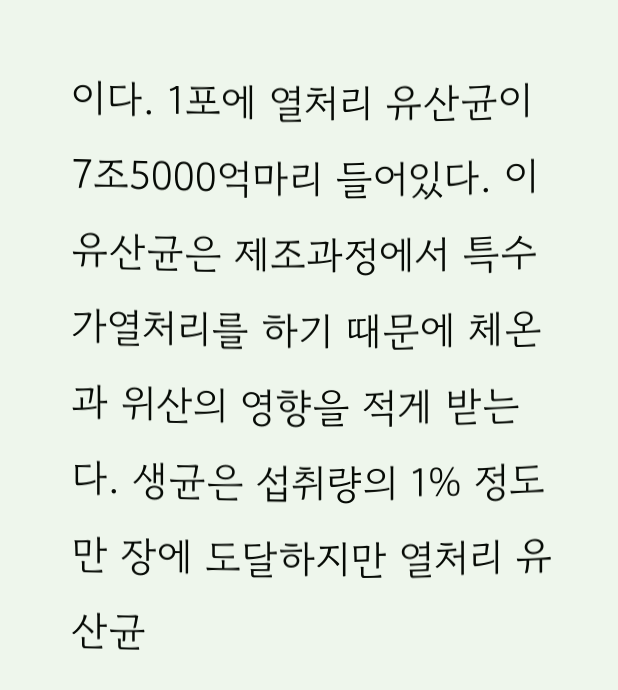이다. 1포에 열처리 유산균이 7조5000억마리 들어있다. 이 유산균은 제조과정에서 특수 가열처리를 하기 때문에 체온과 위산의 영향을 적게 받는다. 생균은 섭취량의 1% 정도만 장에 도달하지만 열처리 유산균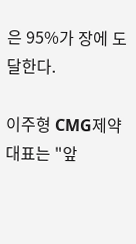은 95%가 장에 도달한다.

이주형 CMG제약 대표는 "앞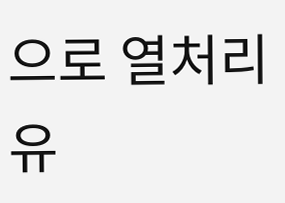으로 열처리 유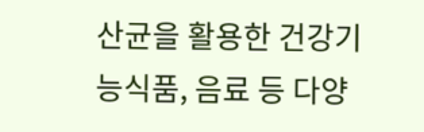산균을 활용한 건강기능식품, 음료 등 다양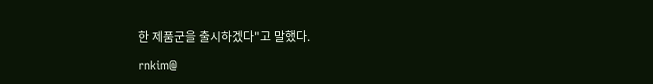한 제품군을 출시하겠다"고 말했다.

rnkim@